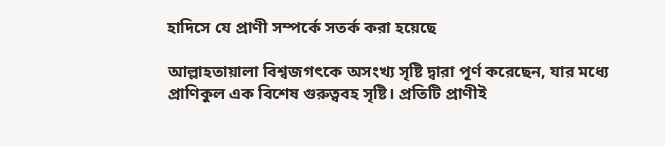হাদিসে যে প্রাণী সম্পর্কে সতর্ক করা হয়েছে

আল্লাহতায়ালা বিশ্বজগৎকে অসংখ্য সৃষ্টি দ্বারা পূর্ণ করেছেন, যার মধ্যে প্রাণিকুল এক বিশেষ গুরুত্ববহ সৃষ্টি। প্রতিটি প্রাণীই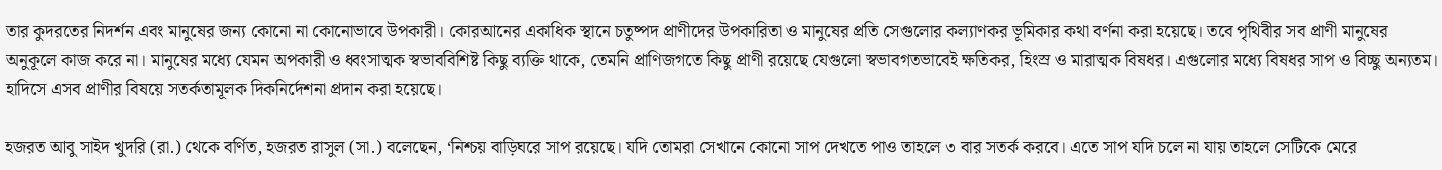তার কুদরতের নিদর্শন এবং মানুষের জন্য কোনো না কোনোভাবে উপকারী। কোরআনের একাধিক স্থানে চতুষ্পদ প্রাণীদের উপকারিতা ও মানুষের প্রতি সেগুলোর কল্যাণকর ভূমিকার কথা বর্ণনা করা হয়েছে। তবে পৃথিবীর সব প্রাণী মানুষের অনুকূলে কাজ করে না। মানুষের মধ্যে যেমন অপকারী ও ধ্বংসাত্মক স্বভাববিশিষ্ট কিছু ব্যক্তি থাকে, তেমনি প্রাণিজগতে কিছু প্রাণী রয়েছে যেগুলো স্বভাবগতভাবেই ক্ষতিকর, হিংস্র ও মারাত্মক বিষধর। এগুলোর মধ্যে বিষধর সাপ ও বিচ্ছু অন্যতম। হাদিসে এসব প্রাণীর বিষয়ে সতর্কতামূলক দিকনির্দেশনা প্রদান করা হয়েছে।

হজরত আবু সাইদ খুদরি (রা.) থেকে বর্ণিত, হজরত রাসুল (সা.) বলেছেন, ‘নিশ্চয় বাড়িঘরে সাপ রয়েছে। যদি তোমরা সেখানে কোনো সাপ দেখতে পাও তাহলে ৩ বার সতর্ক করবে। এতে সাপ যদি চলে না যায় তাহলে সেটিকে মেরে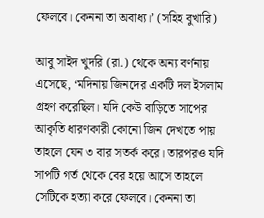ফেলবে। কেননা তা অবাধ্য।’ (সহিহ বুখারি)

আবু সাইদ খুদরি (রা.) থেকে অন্য বর্ণনায় এসেছে, ‘মদিনায় জিনদের একটি দল ইসলাম গ্রহণ করেছিল। যদি কেউ বাড়িতে সাপের আকৃতি ধারণকারী কোনো জিন দেখতে পায় তাহলে যেন ৩ বার সতর্ক করে। তারপরও যদি সাপটি গর্ত থেকে বের হয়ে আসে তাহলে সেটিকে হত্যা করে ফেলবে। কেননা তা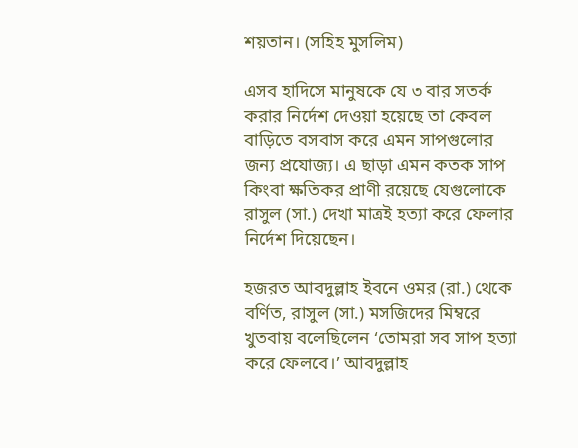শয়তান। (সহিহ মুসলিম)

এসব হাদিসে মানুষকে যে ৩ বার সতর্ক করার নির্দেশ দেওয়া হয়েছে তা কেবল বাড়িতে বসবাস করে এমন সাপগুলোর জন্য প্রযোজ্য। এ ছাড়া এমন কতক সাপ কিংবা ক্ষতিকর প্রাণী রয়েছে যেগুলোকে রাসুল (সা.) দেখা মাত্রই হত্যা করে ফেলার নির্দেশ দিয়েছেন।

হজরত আবদুল্লাহ ইবনে ওমর (রা.) থেকে বর্ণিত, রাসুল (সা.) মসজিদের মিম্বরে খুতবায় বলেছিলেন ‘তোমরা সব সাপ হত্যা করে ফেলবে।’ আবদুল্লাহ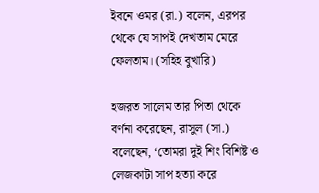ইবনে ওমর (রা.) বলেন, এরপর থেকে যে সাপই দেখতাম মেরে ফেলতাম। (সহিহ বুখারি)

হজরত সালেম তার পিতা থেকে বর্ণনা করেছেন, রাসুল (সা.) বলেছেন, ‘তোমরা দুই শিং বিশিষ্ট ও লেজকাটা সাপ হত্যা করে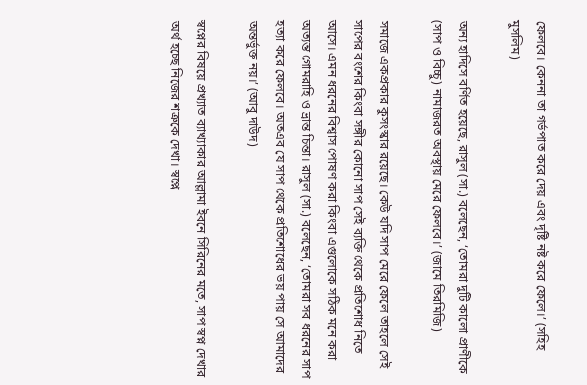ফেলবে। কেননা তা গর্ভপাত করে দেয় এবং দৃষ্টি নষ্ট করে ফেলে।’ (সহিহ মুসলিম)

অন্য হাদিসে বর্ণিত হয়েছে, রাসুল (সা.) বলেছেন, ‘তোমরা দুটি কালো প্রাণীকে (সাপ ও বিচ্চু) নামাজরত অবস্থায় মেরে ফেলবে।’ (জামে তিরমিজি)

সমাজে একপ্রকার কুসংস্কার রয়েছে। কেউ যদি সাপ মেরে ফেলে তাহলে সেই সাপের বংশের কিংবা সঙ্গীর কোনো সাপ সেই ব্যক্তি থেকে প্রতিশোধ নিতে আসে। এমন ধরনের বিশ্বাস পোষণ করা কিংবা এগুলোকে সঠিক মনে করা অত্যন্ত গোমরাহি ও ভ্রান্ত চিন্তা। রাসুল (সা.) বলেছেন, ‘তোমরা সব ধরনের সাপ হত্যা করে ফেলবে। অতএব যে সাপ থেকে প্রতিশোধের ভয় পায় সে আমাদের অন্তর্ভুক্ত নয়।’ (আবু দাউদ)

স্বপ্নের বিষয়ে প্রখ্যাত ব্যাখ্যাকার আল্লামা ইবনে সিরিনের মতে, সাপ স্বপ্ন দেখার অর্থ হচ্ছে নিজের শত্রুকে দেখা। স্বপ্নে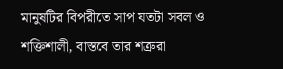মানুষটির বিপরীতে সাপ যতটা সবল ও শক্তিশালী, বাস্তবে তার শত্রুরা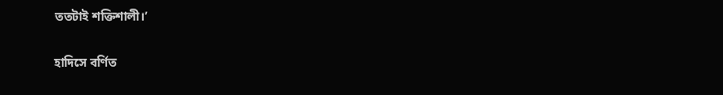ততটাই শক্তিশালী।’

হাদিসে বর্ণিত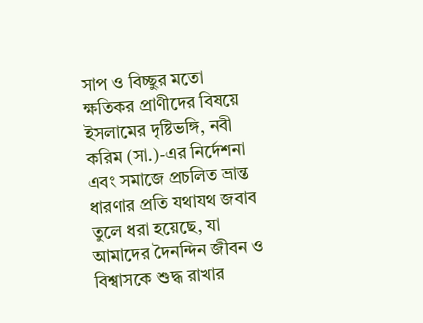সাপ ও বিচ্ছুর মতো ক্ষতিকর প্রাণীদের বিষয়ে ইসলামের দৃষ্টিভঙ্গি, নবী করিম (সা.)-এর নির্দেশনা এবং সমাজে প্রচলিত ভ্রান্ত ধারণার প্রতি যথাযথ জবাব তুলে ধরা হয়েছে, যা আমাদের দৈনন্দিন জীবন ও বিশ্বাসকে শুদ্ধ রাখার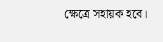ক্ষেত্রে সহায়ক হবে।